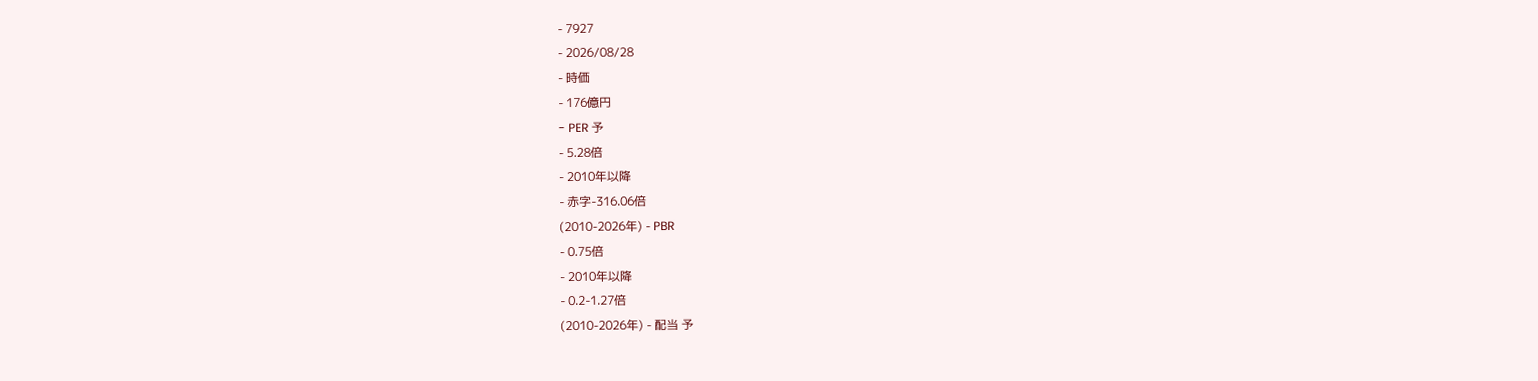- 7927
- 2026/08/28
- 時価
- 176億円
- PER 予
- 5.28倍
- 2010年以降
- 赤字-316.06倍
(2010-2026年) - PBR
- 0.75倍
- 2010年以降
- 0.2-1.27倍
(2010-2026年) - 配当 予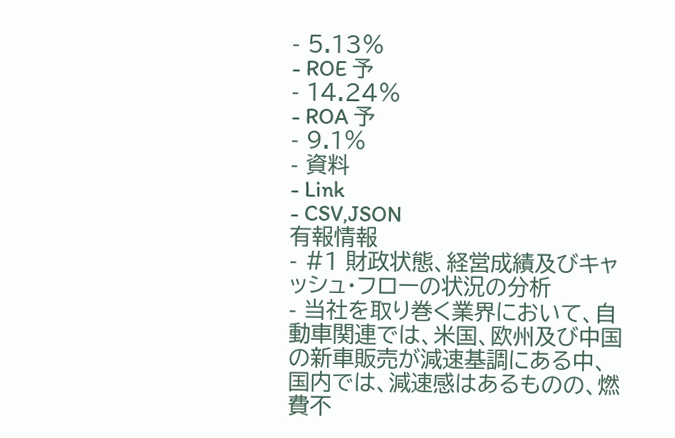- 5.13%
- ROE 予
- 14.24%
- ROA 予
- 9.1%
- 資料
- Link
- CSV,JSON
有報情報
- #1 財政状態、経営成績及びキャッシュ・フローの状況の分析
- 当社を取り巻く業界において、自動車関連では、米国、欧州及び中国の新車販売が減速基調にある中、国内では、減速感はあるものの、燃費不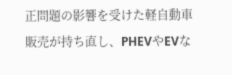正問題の影響を受けた軽自動車販売が持ち直し、PHEVやEVな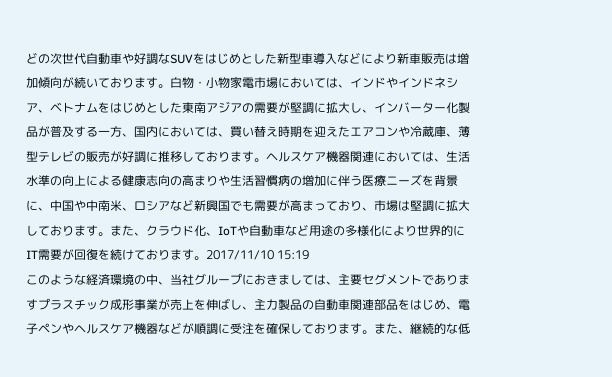どの次世代自動車や好調なSUVをはじめとした新型車導入などにより新車販売は増加傾向が続いております。白物・小物家電市場においては、インドやインドネシア、ベトナムをはじめとした東南アジアの需要が堅調に拡大し、インバーター化製品が普及する一方、国内においては、買い替え時期を迎えたエアコンや冷蔵庫、薄型テレビの販売が好調に推移しております。ヘルスケア機器関連においては、生活水準の向上による健康志向の高まりや生活習慣病の増加に伴う医療ニーズを背景に、中国や中南米、ロシアなど新興国でも需要が高まっており、市場は堅調に拡大しております。また、クラウド化、IoTや自動車など用途の多様化により世界的にIT需要が回復を続けております。2017/11/10 15:19
このような経済環境の中、当社グループにおきましては、主要セグメントでありますプラスチック成形事業が売上を伸ばし、主力製品の自動車関連部品をはじめ、電子ペンやヘルスケア機器などが順調に受注を確保しております。また、継続的な低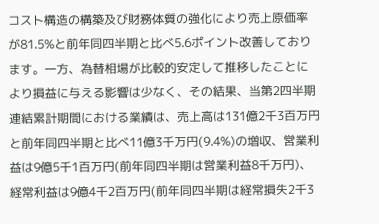コスト構造の構築及び財務体質の強化により売上原価率が81.5%と前年同四半期と比べ5.6ポイント改善しております。一方、為替相場が比較的安定して推移したことにより損益に与える影響は少なく、その結果、当第2四半期連結累計期間における業績は、売上高は131億2千3百万円と前年同四半期と比べ11億3千万円(9.4%)の増収、営業利益は9億5千1百万円(前年同四半期は営業利益8千万円)、経常利益は9億4千2百万円(前年同四半期は経常損失2千3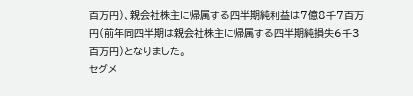百万円)、親会社株主に帰属する四半期純利益は7億8千7百万円(前年同四半期は親会社株主に帰属する四半期純損失6千3百万円)となりました。
セグメ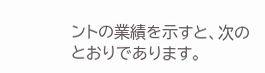ントの業績を示すと、次のとおりであります。